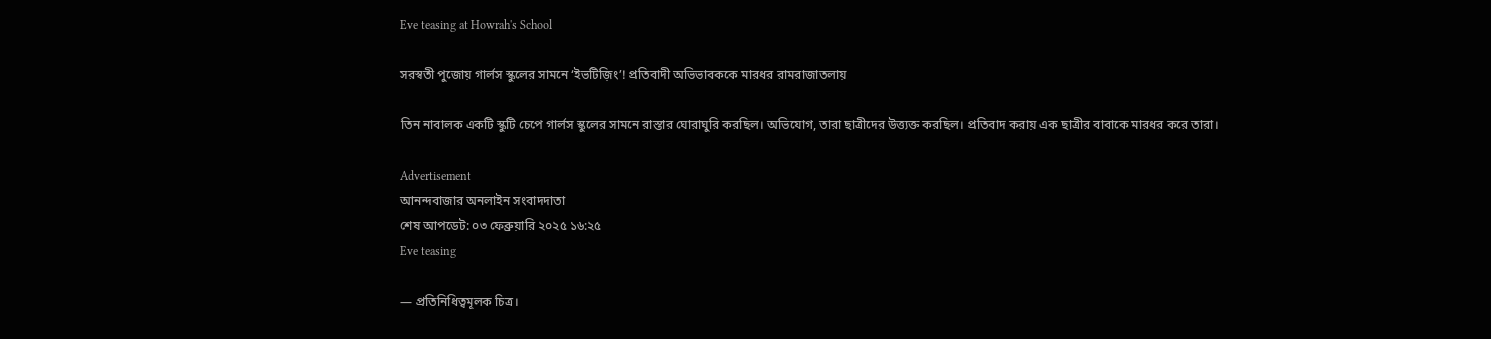Eve teasing at Howrah's School

সরস্বতী পুজোয় গার্লস স্কুলের সামনে ‘ইভটিজ়িং’! প্রতিবাদী অভিভাবককে মারধর রামরাজাতলায়

তিন নাবালক একটি স্কুটি চেপে গার্লস স্কুলের সামনে রাস্তার ঘোরাঘুরি করছিল। অভিযোগ, তারা ছাত্রীদের উত্ত্যক্ত করছিল। প্রতিবাদ করায় এক ছাত্রীর বাবাকে মারধর করে তারা।

Advertisement
আনন্দবাজার অনলাইন সংবাদদাতা
শেষ আপডেট: ০৩ ফেব্রুয়ারি ২০২৫ ১৬:২৫
Eve teasing

— প্রতিনিধিত্বমূলক চিত্র।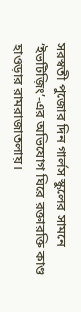সরস্বতী পুজোর দিন গার্লস স্কুলের সামনে ‘ইভটিজ়িং’-এর অভিযোগ ঘিরে রক্তারক্তি কাণ্ড হাওড়ার রামরাজাতলায়।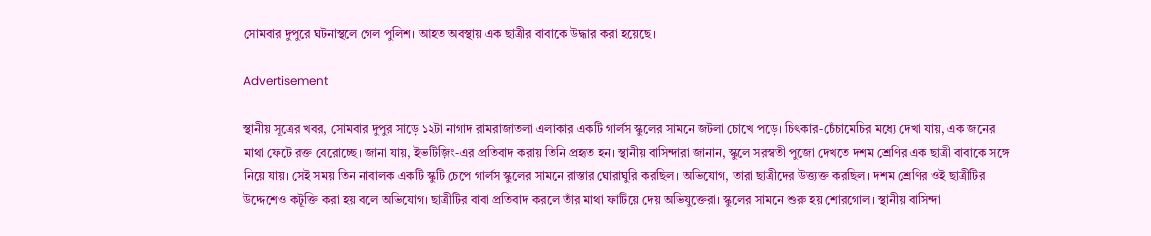সোমবার দুপুরে ঘটনাস্থলে গেল পুলিশ। আহত অবস্থায় এক ছাত্রীর বাবাকে উদ্ধার করা হয়েছে।

Advertisement

স্থানীয় সূত্রের খবর, সোমবার দুপুর সাড়ে ১২টা নাগাদ রামরাজাতলা এলাকার একটি গার্লস স্কুলের সামনে জটলা চোখে পড়ে। চিৎকার-চেঁচামেচির মধ্যে দেখা যায়, এক জনের মাথা ফেটে রক্ত বেরোচ্ছে। জানা যায়, ইভটিজ়িং-এর প্রতিবাদ করায় তিনি প্রহৃত হন। স্থানীয় বাসিন্দারা জানান, স্কুলে সরস্বতী পুজো দেখতে দশম শ্রেণির এক ছাত্রী বাবাকে সঙ্গে নিয়ে যায়। সেই সময় তিন নাবালক একটি স্কুটি চেপে গার্লস স্কুলের সামনে রাস্তার ঘোরাঘুরি করছিল। অভিযোগ, তারা ছাত্রীদের উত্ত্যক্ত করছিল। দশম শ্রেণির ওই ছাত্রীটির উদ্দেশেও কটূক্তি করা হয় বলে অভিযোগ। ছাত্রীটির বাবা প্রতিবাদ করলে তাঁর মাথা ফাটিয়ে দেয় অভিযুক্তেরা। স্কুলের সামনে শুরু হয় শোরগোল। স্থানীয় বাসিন্দা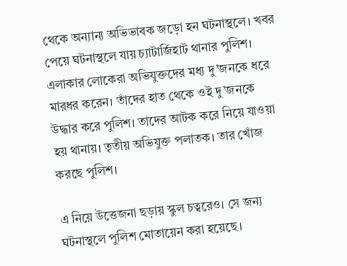থেকে অন্যান্য অভিভাবক জড়ো হন ঘটনাস্থলে। খবর পেয়ে ঘটনাস্থলে যায় চ্যাটার্জিহাট থানার পুলিশ। এলাকার লোকেরা অভিযুক্তদের মধ্য দু’জনকে ধরে মারধর করেন। তাঁদের হাত থেকে ওই দু’জনকে উদ্ধার করে পুলিশ। তাদের আটক করে নিয়ে যাওয়া হয় থানায়। তৃতীয় অভিযুক্ত পলাতক। তার খোঁজ করছে পুলিশ।

এ নিয়ে উত্তেজনা ছড়ায় স্কুল চত্বরেও। সে জন্য ঘটনাস্থলে পুলিশ মোতায়েন করা হয়েছে।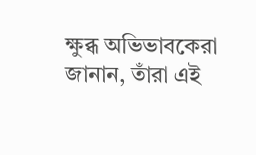ক্ষুব্ধ অভিভাবকেরা জানান, তাঁরা এই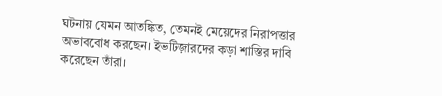ঘটনায় যেমন আতঙ্কিত, তেমনই মেয়েদের নিরাপত্তার অভাববোধ করছেন। ইভটিজ়ারদের কড়া শাস্তির দাবি করেছেন তাঁরা।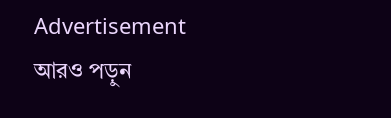Advertisement
আরও পড়ুন